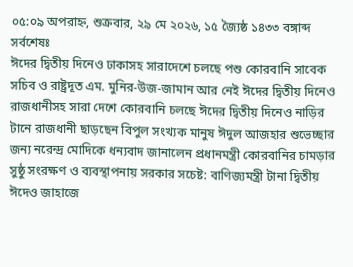০৫:০৯ অপরাহ্ন, শুক্রবার, ২৯ মে ২০২৬, ১৫ জ্যৈষ্ঠ ১৪৩৩ বঙ্গাব্দ
সর্বশেষঃ
ঈদের দ্বিতীয় দিনেও ঢাকাসহ সারাদেশে চলছে পশু কোরবানি সাবেক সচিব ও রাষ্ট্রদূত এম. মুনির-উজ-জামান আর নেই ঈদের দ্বিতীয় দিনেও রাজধানীসহ সারা দেশে কোরবানি চলছে ঈদের দ্বিতীয় দিনেও নাড়ির টানে রাজধানী ছাড়ছেন বিপুল সংখ্যক মানুষ ঈদুল আজহার শুভেচ্ছার জন্য নরেন্দ্র মোদিকে ধন্যবাদ জানালেন প্রধানমন্ত্রী কোরবানির চামড়ার সুষ্ঠু সংরক্ষণ ও ব্যবস্থাপনায় সরকার সচেষ্ট: বাণিজ্যমন্ত্রী টানা দ্বিতীয় ঈদেও জাহাজে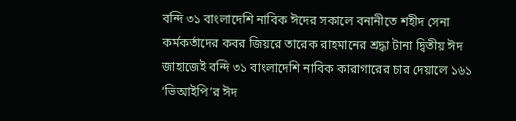বন্দি ৩১ বাংলাদেশি নাবিক ঈদের সকালে বনানীতে শহীদ সেনা কর্মকর্তাদের কবর জিয়রে তারেক রাহমানের শ্রদ্ধা টানা দ্বিতীয় ঈদ জাহাজেই বন্দি ৩১ বাংলাদেশি নাবিক কারাগারের চার দেয়ালে ১৬১ ‘ভিআইপি’র ঈদ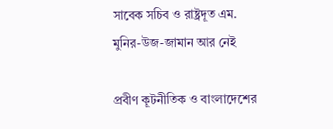সাবেক সচিব ও রাষ্ট্রদূত এম. মুনির-উজ-জামান আর নেই

প্রবীণ কূটনীতিক ও বাংলাদেশের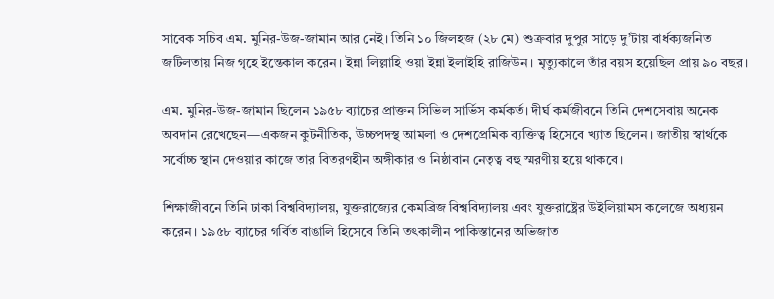সাবেক সচিব এম. মুনির-উজ-জামান আর নেই। তিনি ১০ জিলহজ (২৮ মে) শুক্রবার দুপুর সাড়ে দু’টায় বার্ধক্যজনিত জটিলতায় নিজ গৃহে ইন্তেকাল করেন। ইন্না লিল্লাহি ওয়া ইন্না ইলাইহি রাজিউন। মৃত্যুকালে তাঁর বয়স হয়েছিল প্রায় ৯০ বছর।

এম. মুনির-উজ-জামান ছিলেন ১৯৫৮ ব্যাচের প্রাক্তন সিভিল সার্ভিস কর্মকর্ত। দীর্ঘ কর্মজীবনে তিনি দেশসেবায় অনেক অবদান রেখেছেন—একজন কুটনীতিক, উচ্চপদস্থ আমলা ও দেশপ্রেমিক ব্যক্তিত্ব হিসেবে খ্যাত ছিলেন। জাতীয় স্বার্থকে সর্বোচ্চ স্থান দেওয়ার কাজে তার বিতরণহীন অঙ্গীকার ও নিষ্ঠাবান নেতৃত্ব বহু স্মরণীয় হয়ে থাকবে।

শিক্ষাজীবনে তিনি ঢাকা বিশ্ববিদ্যালয়, যুক্তরাজ্যের কেমব্রিজ বিশ্ববিদ্যালয় এবং যুক্তরাষ্ট্রের উইলিয়ামস কলেজে অধ্যয়ন করেন। ১৯৫৮ ব্যাচের গর্বিত বাঙালি হিসেবে তিনি তৎকালীন পাকিস্তানের অভিজাত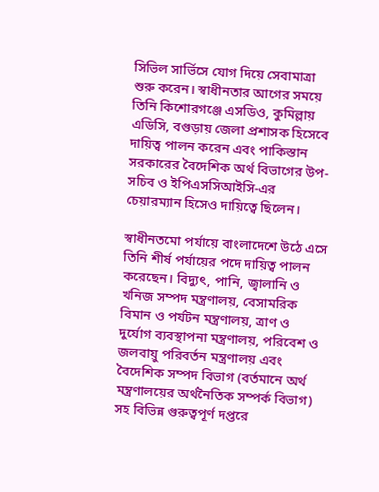সিভিল সার্ভিসে যোগ দিয়ে সেবামাত্রা শুরু করেন। স্বাধীনতার আগের সময়ে তিনি কিশোরগঞ্জে এসডিও, কুমিল্লায় এডিসি, বগুড়ায় জেলা প্রশাসক হিসেবে দায়িত্ব পালন করেন এবং পাকিস্তান সরকারের বৈদেশিক অর্থ বিভাগের উপ-সচিব ও ইপিএসসিআইসি-এর চেয়ারম্যান হিসেও দায়িত্বে ছিলেন।

স্বাধীনতমো পর্যায়ে বাংলাদেশে উঠে এসে তিনি শীর্ষ পর্যায়ের পদে দায়িত্ব পালন করেছেন। বিদ্যুৎ, পানি, জ্বালানি ও খনিজ সম্পদ মন্ত্রণালয়, বেসামরিক বিমান ও পর্যটন মন্ত্রণালয়, ত্রাণ ও দুর্যোগ ব্যবস্থাপনা মন্ত্রণালয়, পরিবেশ ও জলবায়ু পরিবর্তন মন্ত্রণালয় এবং বৈদেশিক সম্পদ বিভাগ (বর্তমানে অর্থ মন্ত্রণালয়ের অর্থনৈতিক সম্পর্ক বিভাগ) সহ বিভিন্ন গুরুত্বপূর্ণ দপ্তরে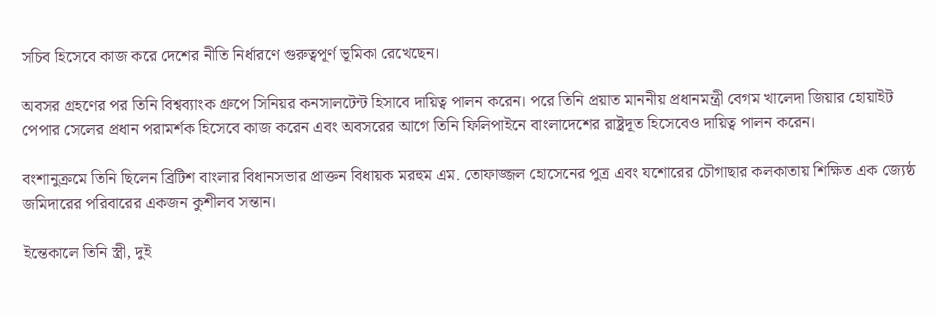সচিব হিসেবে কাজ করে দেশের নীতি নির্ধারণে গুরুত্বপূর্ণ ভূমিকা রেখেছেন।

অবসর গ্রহণের পর তিনি বিশ্বব্যাংক গ্রুপে সিনিয়র কনসালটেন্ট হিসাবে দায়িত্ব পালন করেন। পরে তিনি প্রয়াত মাননীয় প্রধানমন্ত্রী বেগম খালেদা জিয়ার হোয়াইট পেপার সেলের প্রধান পরামর্শক হিসেবে কাজ করেন এবং অবসরের আগে তিনি ফিলিপাইনে বাংলাদেশের রাষ্ট্রদূত হিসেবেও দায়িত্ব পালন করেন।

বংশানুক্রমে তিনি ছিলেন ব্রিটিশ বাংলার বিধানসভার প্রাক্তন বিধায়ক মরহুম এম. তোফাজ্জল হোসেনের পুত্র এবং যশোরের চৌগাছার কলকাতায় শিক্ষিত এক জ্যেষ্ঠ জমিদারের পরিবারের একজন কুশীলব সন্তান।

ইন্তেকালে তিনি স্ত্রী, দুই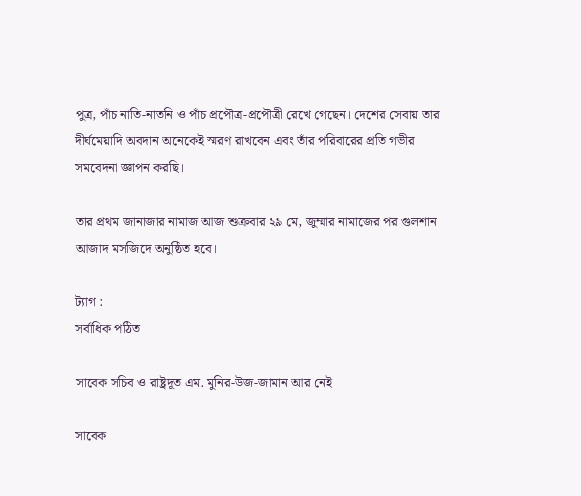পুত্র, পাঁচ নাতি-নাতনি ও পাঁচ প্রপৌত্র-প্রপৌত্রী রেখে গেছেন। দেশের সেবায় তার দীর্ঘমেয়াদি অবদান অনেকেই স্মরণ রাখবেন এবং তাঁর পরিবারের প্রতি গভীর সমবেদনা জ্ঞাপন করছি।

তার প্রথম জানাজার নামাজ আজ শুক্রবার ২৯ মে, জুম্মার নামাজের পর গুলশান আজাদ মসজিদে অনুষ্ঠিত হবে।

ট্যাগ :
সর্বাধিক পঠিত

সাবেক সচিব ও রাষ্ট্রদূত এম. মুনির-উজ-জামান আর নেই

সাবেক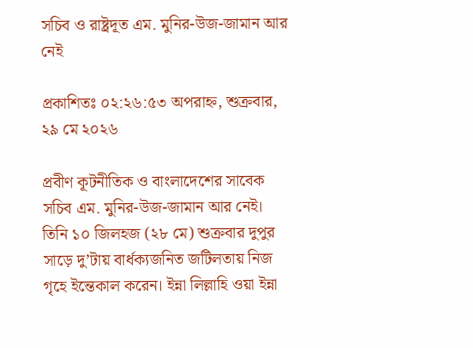সচিব ও রাষ্ট্রদূত এম. মুনির-উজ-জামান আর নেই

প্রকাশিতঃ ০২:২৬:৫৩ অপরাহ্ন, শুক্রবার, ২৯ মে ২০২৬

প্রবীণ কূটনীতিক ও বাংলাদেশের সাবেক সচিব এম. মুনির-উজ-জামান আর নেই। তিনি ১০ জিলহজ (২৮ মে) শুক্রবার দুপুর সাড়ে দু’টায় বার্ধক্যজনিত জটিলতায় নিজ গৃহে ইন্তেকাল করেন। ইন্না লিল্লাহি ওয়া ইন্না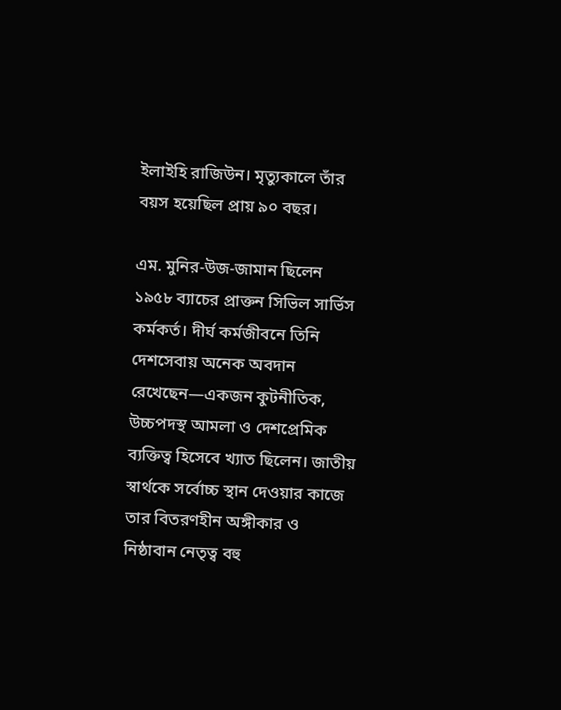ইলাইহি রাজিউন। মৃত্যুকালে তাঁর বয়স হয়েছিল প্রায় ৯০ বছর।

এম. মুনির-উজ-জামান ছিলেন ১৯৫৮ ব্যাচের প্রাক্তন সিভিল সার্ভিস কর্মকর্ত। দীর্ঘ কর্মজীবনে তিনি দেশসেবায় অনেক অবদান রেখেছেন—একজন কুটনীতিক, উচ্চপদস্থ আমলা ও দেশপ্রেমিক ব্যক্তিত্ব হিসেবে খ্যাত ছিলেন। জাতীয় স্বার্থকে সর্বোচ্চ স্থান দেওয়ার কাজে তার বিতরণহীন অঙ্গীকার ও নিষ্ঠাবান নেতৃত্ব বহু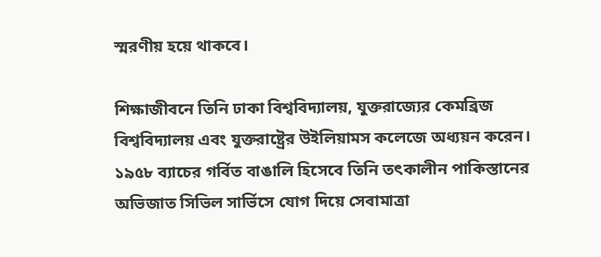স্মরণীয় হয়ে থাকবে।

শিক্ষাজীবনে তিনি ঢাকা বিশ্ববিদ্যালয়, যুক্তরাজ্যের কেমব্রিজ বিশ্ববিদ্যালয় এবং যুক্তরাষ্ট্রের উইলিয়ামস কলেজে অধ্যয়ন করেন। ১৯৫৮ ব্যাচের গর্বিত বাঙালি হিসেবে তিনি তৎকালীন পাকিস্তানের অভিজাত সিভিল সার্ভিসে যোগ দিয়ে সেবামাত্রা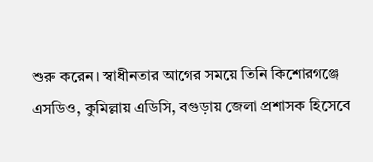শুরু করেন। স্বাধীনতার আগের সময়ে তিনি কিশোরগঞ্জে এসডিও, কুমিল্লায় এডিসি, বগুড়ায় জেলা প্রশাসক হিসেবে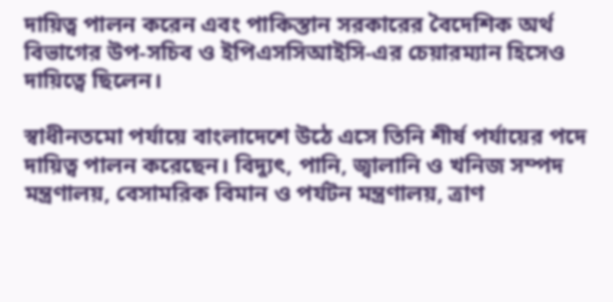দায়িত্ব পালন করেন এবং পাকিস্তান সরকারের বৈদেশিক অর্থ বিভাগের উপ-সচিব ও ইপিএসসিআইসি-এর চেয়ারম্যান হিসেও দায়িত্বে ছিলেন।

স্বাধীনতমো পর্যায়ে বাংলাদেশে উঠে এসে তিনি শীর্ষ পর্যায়ের পদে দায়িত্ব পালন করেছেন। বিদ্যুৎ, পানি, জ্বালানি ও খনিজ সম্পদ মন্ত্রণালয়, বেসামরিক বিমান ও পর্যটন মন্ত্রণালয়, ত্রাণ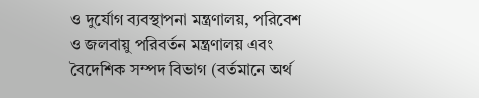ও দুর্যোগ ব্যবস্থাপনা মন্ত্রণালয়, পরিবেশ ও জলবায়ু পরিবর্তন মন্ত্রণালয় এবং বৈদেশিক সম্পদ বিভাগ (বর্তমানে অর্থ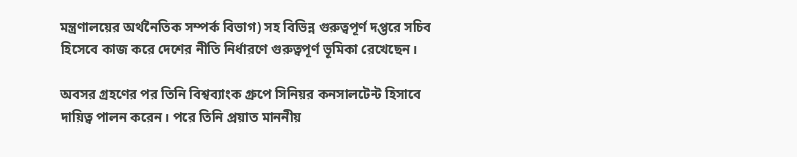মন্ত্রণালয়ের অর্থনৈতিক সম্পর্ক বিভাগ) সহ বিভিন্ন গুরুত্বপূর্ণ দপ্তরে সচিব হিসেবে কাজ করে দেশের নীতি নির্ধারণে গুরুত্বপূর্ণ ভূমিকা রেখেছেন।

অবসর গ্রহণের পর তিনি বিশ্বব্যাংক গ্রুপে সিনিয়র কনসালটেন্ট হিসাবে দায়িত্ব পালন করেন। পরে তিনি প্রয়াত মাননীয়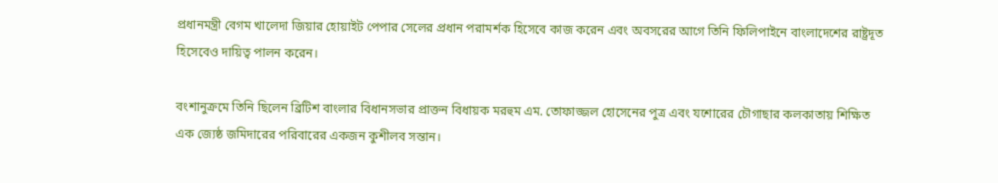প্রধানমন্ত্রী বেগম খালেদা জিয়ার হোয়াইট পেপার সেলের প্রধান পরামর্শক হিসেবে কাজ করেন এবং অবসরের আগে তিনি ফিলিপাইনে বাংলাদেশের রাষ্ট্রদূত হিসেবেও দায়িত্ব পালন করেন।

বংশানুক্রমে তিনি ছিলেন ব্রিটিশ বাংলার বিধানসভার প্রাক্তন বিধায়ক মরহুম এম. তোফাজ্জল হোসেনের পুত্র এবং যশোরের চৌগাছার কলকাতায় শিক্ষিত এক জ্যেষ্ঠ জমিদারের পরিবারের একজন কুশীলব সন্তান।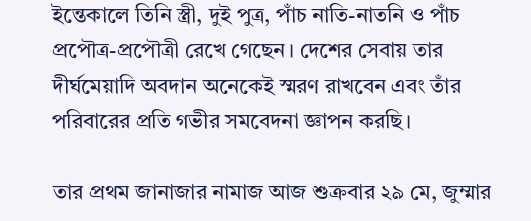ইন্তেকালে তিনি স্ত্রী, দুই পুত্র, পাঁচ নাতি-নাতনি ও পাঁচ প্রপৌত্র-প্রপৌত্রী রেখে গেছেন। দেশের সেবায় তার দীর্ঘমেয়াদি অবদান অনেকেই স্মরণ রাখবেন এবং তাঁর পরিবারের প্রতি গভীর সমবেদনা জ্ঞাপন করছি।

তার প্রথম জানাজার নামাজ আজ শুক্রবার ২৯ মে, জুম্মার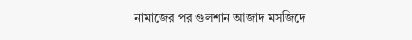নামাজের পর গুলশান আজাদ মসজিদে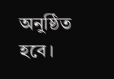অনুষ্ঠিত হবে।